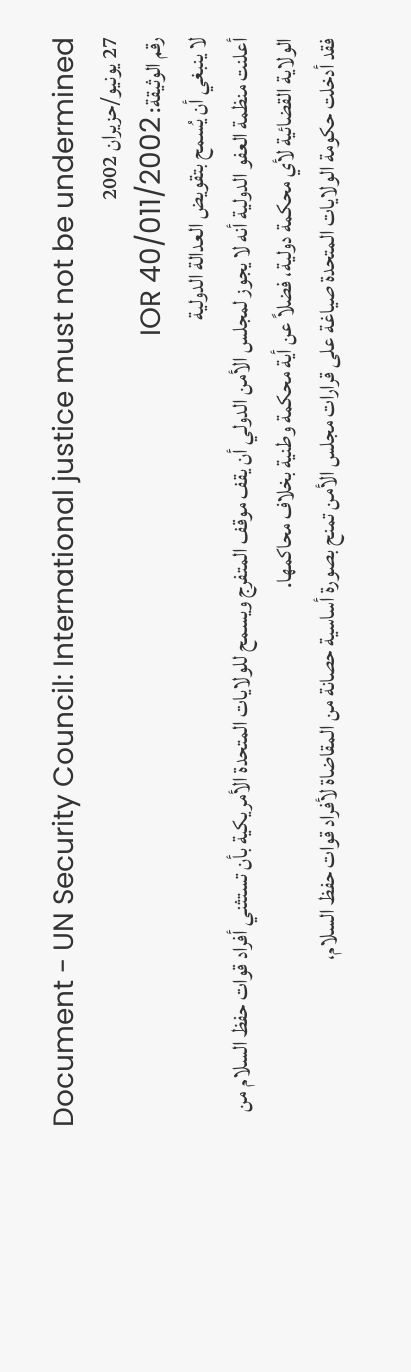Document - UN Security Council: International justice must not be undermined
27 يونيو/حزيران 2002
رقم الوثيقة: IOR 40/011/2002
لا ينبغي أن يُسمح بتقويض العدالة الدولية
أعلنت منظمة العفو الدولية أنه لا يجوز لمجلس الأمن الدولي أن يقف موقف المتفرج ويسمح للولايات المتحدة الأمريكية بأن تستثني أفراد قوات حفظ السلام من الولاية القضائية لأي محكمة دولية، فضلاً عن أية محكمة وطنية بخلاف محاكمها.
فقد أدخلت حكومة الولايات المتحدة صياغة على قرارات مجلس الأمن تمنح بصورة أساسية حصانة من المقاضاة لأفراد قوات حفظ السلام،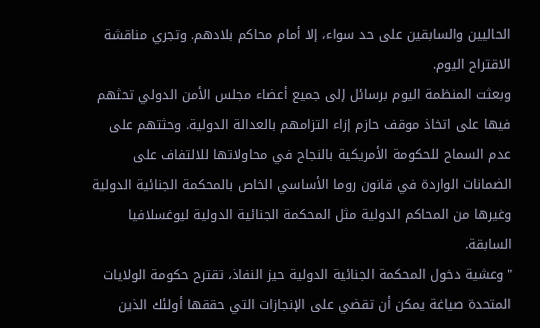الحاليين والسابقين على حد سواء، إلا أمام محاكم بلادهم. وتجري مناقشة الاقتراح اليوم.
وبعثت المنظمة اليوم برسائل إلى جميع أعضاء مجلس الأمن الدولي تحثهم فيها على اتخاذ موقف حازم إزاء التزامهم بالعدالة الدولية. وحثتهم على عدم السماح للحكومة الأمريكية بالنجاح في محاولاتها للالتفاف على الضمانات الواردة في قانون روما الأساسي الخاص بالمحكمة الجنائية الدولية وغيرها من المحاكم الدولية مثل المحكمة الجنائية الدولية ليوغسلافيا السابقة.
"وعشية دخول المحكمة الجنائية الدولية حيز النفاذ، تقترح حكومة الولايات المتحدة صياغة يمكن أن تقضي على الإنجازات التي حققها أولئك الذين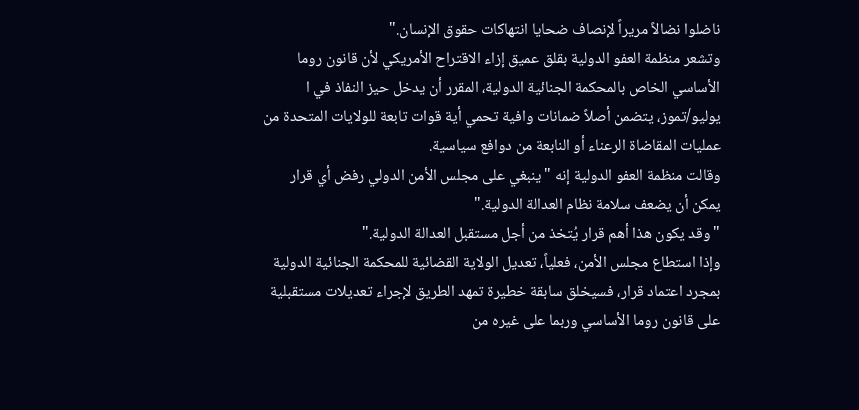ناضلوا نضالاً مريراً لإنصاف ضحايا انتهاكات حقوق الإنسان."
وتشعر منظمة العفو الدولية بقلق عميق إزاء الاقتراح الأمريكي لأن قانون روما الأساسي الخاص بالمحكمة الجنائية الدولية، المقرر أن يدخل حيز النفاذ في ا يوليو/تموز، يتضمن أصلاً ضمانات وافية تحمي أية قوات تابعة للولايات المتحدة من عمليات المقاضاة الرعناء أو النابعة من دوافع سياسية.
وقالت منظمة العفو الدولية إنه "ينبغي على مجلس الأمن الدولي رفض أي قرار يمكن أن يضعف سلامة نظام العدالة الدولية."
"وقد يكون هذا أهم قرار يُتخذ من أجل مستقبل العدالة الدولية."
وإذا استطاع مجلس الأمن، فعلياً، تعديل الولاية القضائية للمحكمة الجنائية الدولية بمجرد اعتماد قرار، فسيخلق سابقة خطيرة تمهد الطريق لإجراء تعديلات مستقبلية على قانون روما الأساسي وربما على غيره من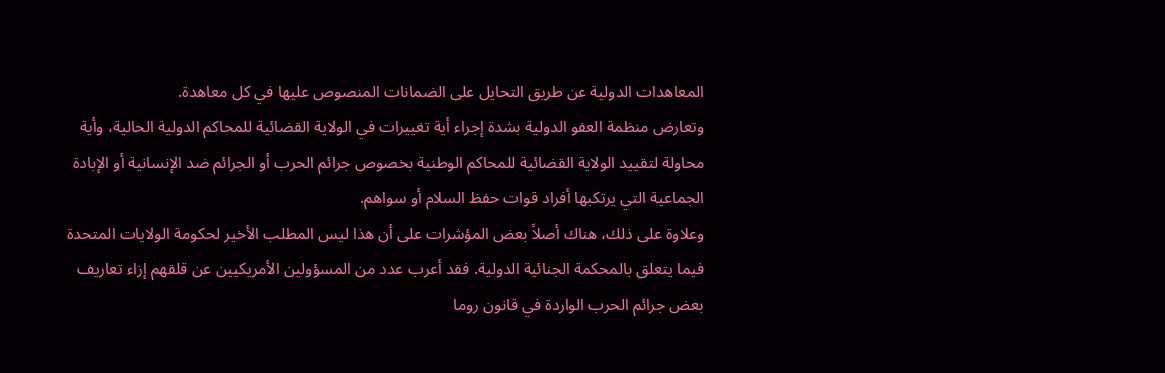المعاهدات الدولية عن طريق التحايل على الضمانات المنصوص عليها في كل معاهدة.
وتعارض منظمة العفو الدولية بشدة إجراء أية تغييرات في الولاية القضائية للمحاكم الدولية الحالية، وأية محاولة لتقييد الولاية القضائية للمحاكم الوطنية بخصوص جرائم الحرب أو الجرائم ضد الإنسانية أو الإبادة الجماعية التي يرتكبها أفراد قوات حفظ السلام أو سواهم.
وعلاوة على ذلك، هناك أصلاً بعض المؤشرات على أن هذا ليس المطلب الأخير لحكومة الولايات المتحدة فيما يتعلق بالمحكمة الجنائية الدولية. فقد أعرب عدد من المسؤولين الأمريكيين عن قلقهم إزاء تعاريف بعض جرائم الحرب الواردة في قانون روما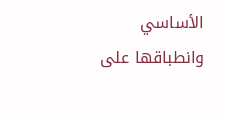الأساسي وانطباقها على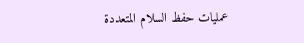عمليات حفظ السلام المتعددة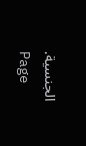الجنسية.
Page